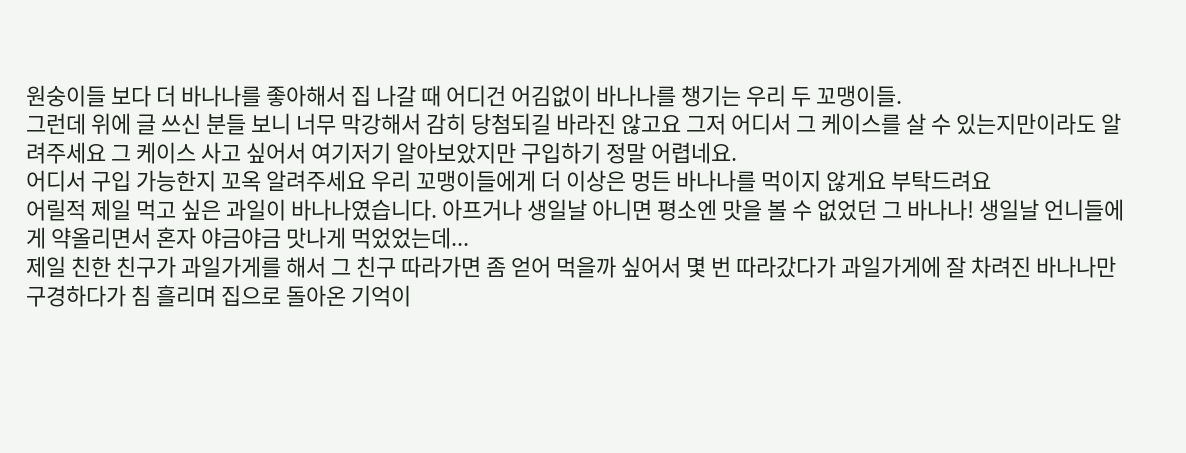원숭이들 보다 더 바나나를 좋아해서 집 나갈 때 어디건 어김없이 바나나를 챙기는 우리 두 꼬맹이들.
그런데 위에 글 쓰신 분들 보니 너무 막강해서 감히 당첨되길 바라진 않고요 그저 어디서 그 케이스를 살 수 있는지만이라도 알려주세요 그 케이스 사고 싶어서 여기저기 알아보았지만 구입하기 정말 어렵네요.
어디서 구입 가능한지 꼬옥 알려주세요 우리 꼬맹이들에게 더 이상은 멍든 바나나를 먹이지 않게요 부탁드려요
어릴적 제일 먹고 싶은 과일이 바나나였습니다. 아프거나 생일날 아니면 평소엔 맛을 볼 수 없었던 그 바나나! 생일날 언니들에게 약올리면서 혼자 야금야금 맛나게 먹었었는데...
제일 친한 친구가 과일가게를 해서 그 친구 따라가면 좀 얻어 먹을까 싶어서 몇 번 따라갔다가 과일가게에 잘 차려진 바나나만 구경하다가 침 흘리며 집으로 돌아온 기억이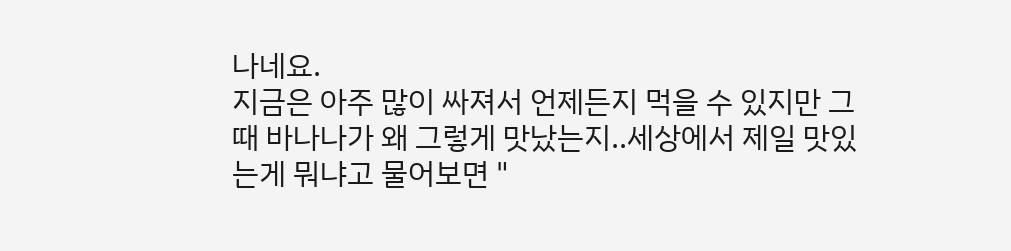나네요.
지금은 아주 많이 싸져서 언제든지 먹을 수 있지만 그때 바나나가 왜 그렇게 맛났는지..세상에서 제일 맛있는게 뭐냐고 물어보면 "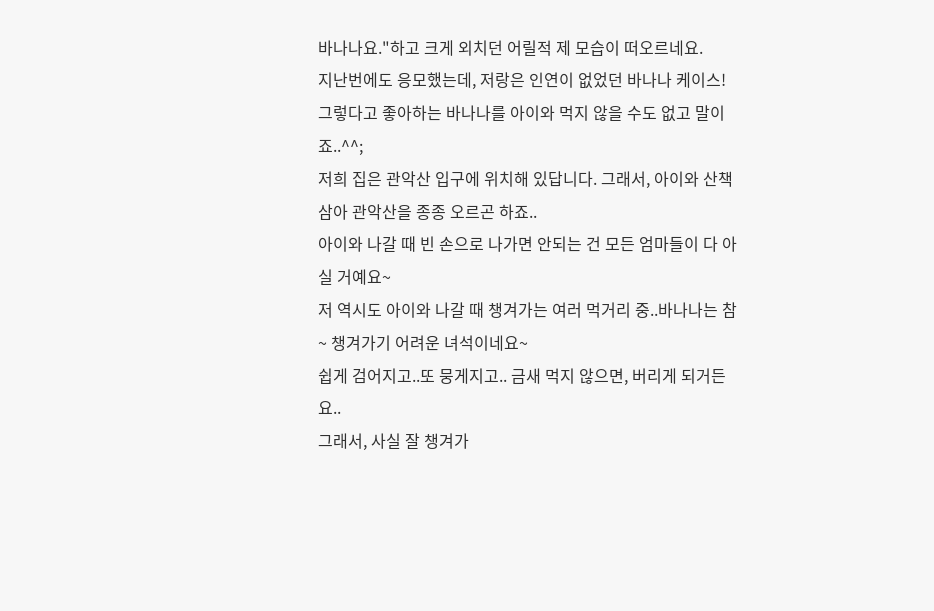바나나요."하고 크게 외치던 어릴적 제 모습이 떠오르네요.
지난번에도 응모했는데, 저랑은 인연이 없었던 바나나 케이스!
그렇다고 좋아하는 바나나를 아이와 먹지 않을 수도 없고 말이죠..^^;
저희 집은 관악산 입구에 위치해 있답니다. 그래서, 아이와 산책삼아 관악산을 종종 오르곤 하죠..
아이와 나갈 때 빈 손으로 나가면 안되는 건 모든 엄마들이 다 아실 거예요~
저 역시도 아이와 나갈 때 챙겨가는 여러 먹거리 중..바나나는 참~ 챙겨가기 어려운 녀석이네요~
쉽게 검어지고..또 뭉게지고.. 금새 먹지 않으면, 버리게 되거든요..
그래서, 사실 잘 챙겨가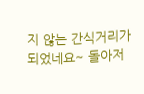지 않는 간식거리가 되었네요~ 돌아저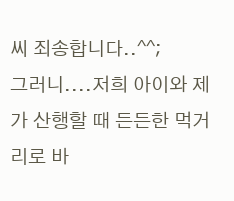씨 죄송합니다..^^;
그러니....저희 아이와 제가 산행할 때 든든한 먹거리로 바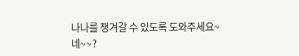나나를 챙겨갈 수 있도록 도와주세요~
네~~?